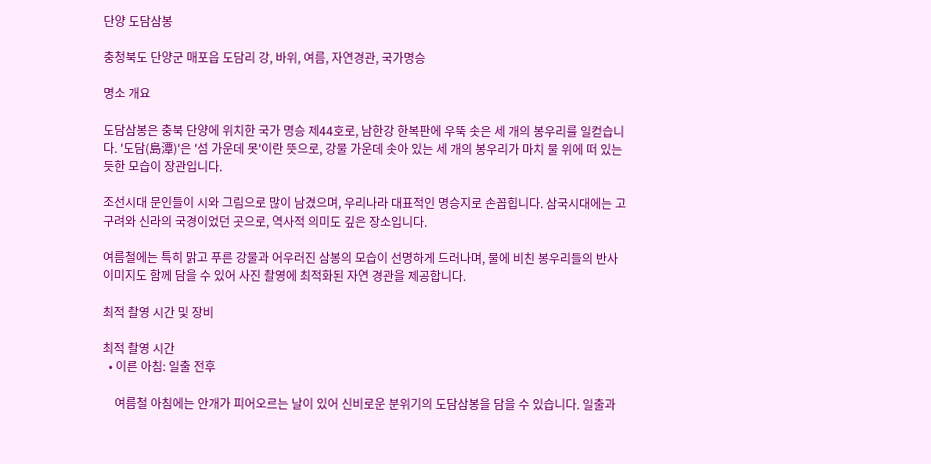단양 도담삼봉

충청북도 단양군 매포읍 도담리 강, 바위, 여름, 자연경관, 국가명승

명소 개요

도담삼봉은 충북 단양에 위치한 국가 명승 제44호로, 남한강 한복판에 우뚝 솟은 세 개의 봉우리를 일컫습니다. '도담(島潭)'은 '섬 가운데 못'이란 뜻으로, 강물 가운데 솟아 있는 세 개의 봉우리가 마치 물 위에 떠 있는 듯한 모습이 장관입니다.

조선시대 문인들이 시와 그림으로 많이 남겼으며, 우리나라 대표적인 명승지로 손꼽힙니다. 삼국시대에는 고구려와 신라의 국경이었던 곳으로, 역사적 의미도 깊은 장소입니다.

여름철에는 특히 맑고 푸른 강물과 어우러진 삼봉의 모습이 선명하게 드러나며, 물에 비친 봉우리들의 반사 이미지도 함께 담을 수 있어 사진 촬영에 최적화된 자연 경관을 제공합니다.

최적 촬영 시간 및 장비

최적 촬영 시간
  • 이른 아침: 일출 전후

    여름철 아침에는 안개가 피어오르는 날이 있어 신비로운 분위기의 도담삼봉을 담을 수 있습니다. 일출과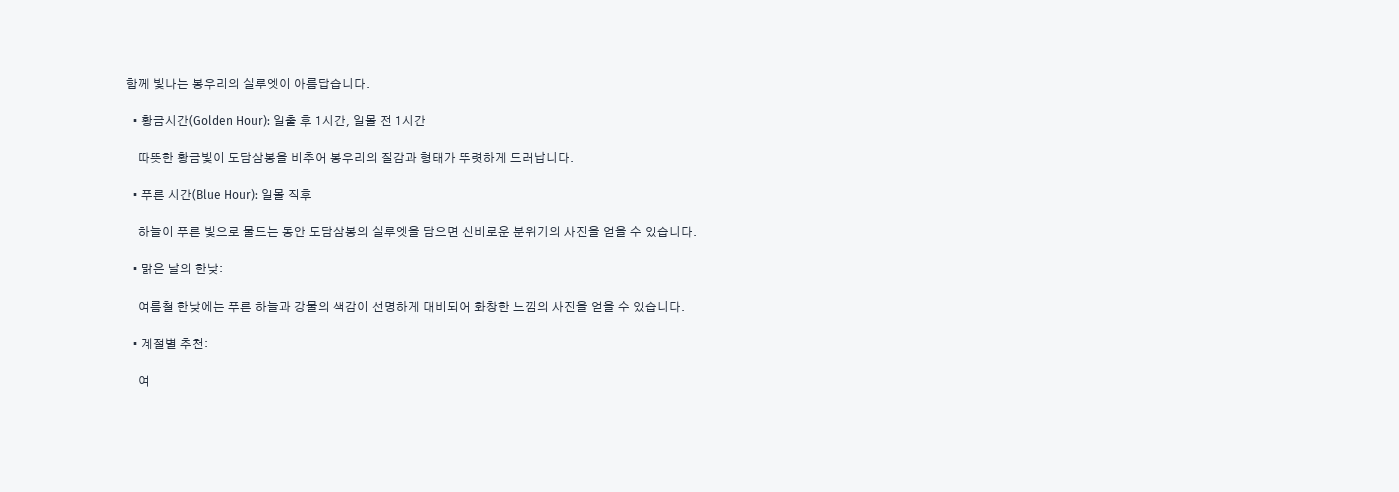함께 빛나는 봉우리의 실루엣이 아름답습니다.

  • 황금시간(Golden Hour): 일출 후 1시간, 일몰 전 1시간

    따뜻한 황금빛이 도담삼봉을 비추어 봉우리의 질감과 형태가 뚜렷하게 드러납니다.

  • 푸른 시간(Blue Hour): 일몰 직후

    하늘이 푸른 빛으로 물드는 동안 도담삼봉의 실루엣을 담으면 신비로운 분위기의 사진을 얻을 수 있습니다.

  • 맑은 날의 한낮:

    여름철 한낮에는 푸른 하늘과 강물의 색감이 선명하게 대비되어 화창한 느낌의 사진을 얻을 수 있습니다.

  • 계절별 추천:

    여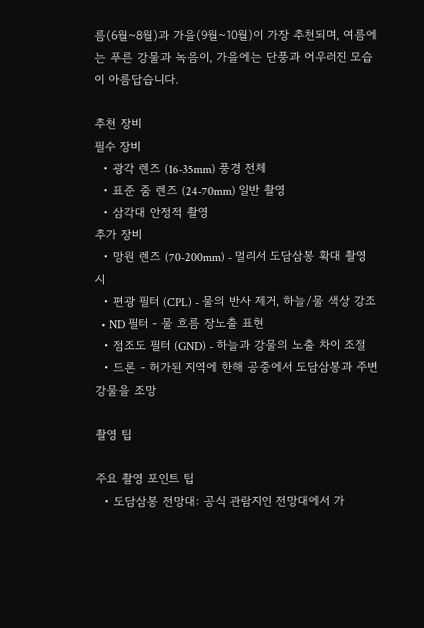름(6월~8월)과 가을(9월~10월)이 가장 추천되며, 여름에는 푸른 강물과 녹음이, 가을에는 단풍과 어우러진 모습이 아름답습니다.

추천 장비
필수 장비
  • 광각 렌즈 (16-35mm) 풍경 전체
  • 표준 줌 렌즈 (24-70mm) 일반 촬영
  • 삼각대 안정적 촬영
추가 장비
  • 망원 렌즈 (70-200mm) - 멀리서 도담삼봉 확대 촬영 시
  • 편광 필터 (CPL) - 물의 반사 제거, 하늘/물 색상 강조
  • ND 필터 - 물 흐름 장노출 표현
  • 점조도 필터 (GND) - 하늘과 강물의 노출 차이 조절
  • 드론 - 허가된 지역에 한해 공중에서 도담삼봉과 주변 강물을 조망

촬영 팁

주요 촬영 포인트 팁
  • 도담삼봉 전망대: 공식 관람지인 전망대에서 가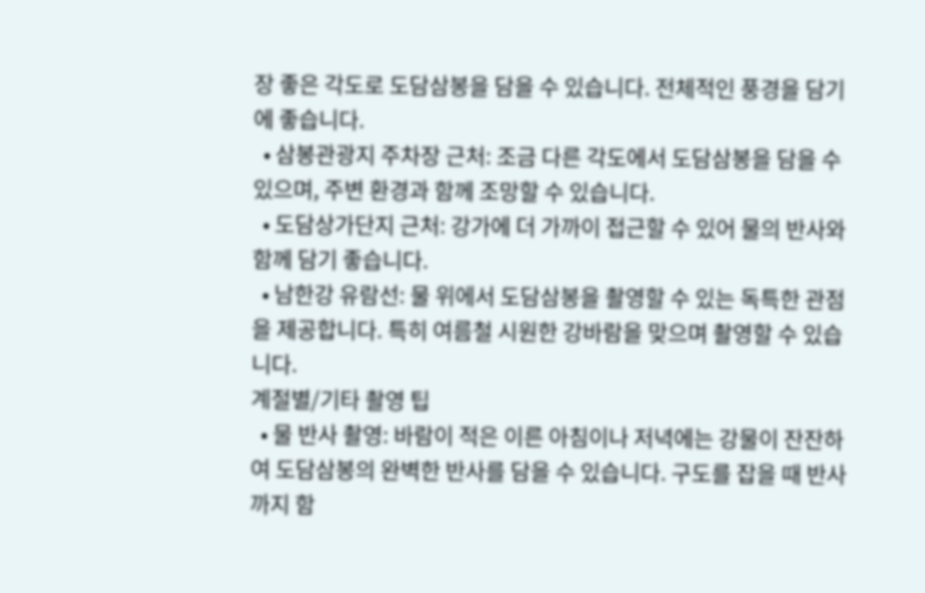장 좋은 각도로 도담삼봉을 담을 수 있습니다. 전체적인 풍경을 담기에 좋습니다.
  • 삼봉관광지 주차장 근처: 조금 다른 각도에서 도담삼봉을 담을 수 있으며, 주변 환경과 함께 조망할 수 있습니다.
  • 도담상가단지 근처: 강가에 더 가까이 접근할 수 있어 물의 반사와 함께 담기 좋습니다.
  • 남한강 유람선: 물 위에서 도담삼봉을 촬영할 수 있는 독특한 관점을 제공합니다. 특히 여름철 시원한 강바람을 맞으며 촬영할 수 있습니다.
계절별/기타 촬영 팁
  • 물 반사 촬영: 바람이 적은 이른 아침이나 저녁에는 강물이 잔잔하여 도담삼봉의 완벽한 반사를 담을 수 있습니다. 구도를 잡을 때 반사까지 함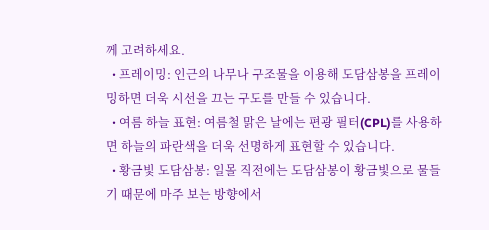께 고려하세요.
  • 프레이밍: 인근의 나무나 구조물을 이용해 도담삼봉을 프레이밍하면 더욱 시선을 끄는 구도를 만들 수 있습니다.
  • 여름 하늘 표현: 여름철 맑은 날에는 편광 필터(CPL)를 사용하면 하늘의 파란색을 더욱 선명하게 표현할 수 있습니다.
  • 황금빛 도담삼봉: 일몰 직전에는 도담삼봉이 황금빛으로 물들기 때문에 마주 보는 방향에서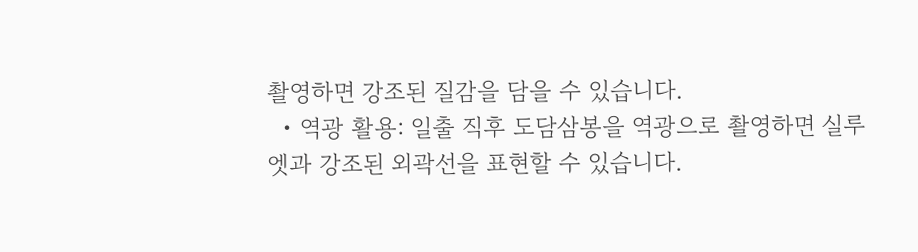촬영하면 강조된 질감을 담을 수 있습니다.
  • 역광 활용: 일출 직후 도담삼봉을 역광으로 촬영하면 실루엣과 강조된 외곽선을 표현할 수 있습니다.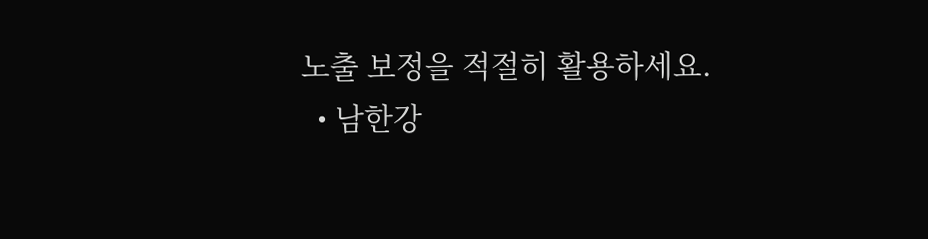노출 보정을 적절히 활용하세요.
  • 남한강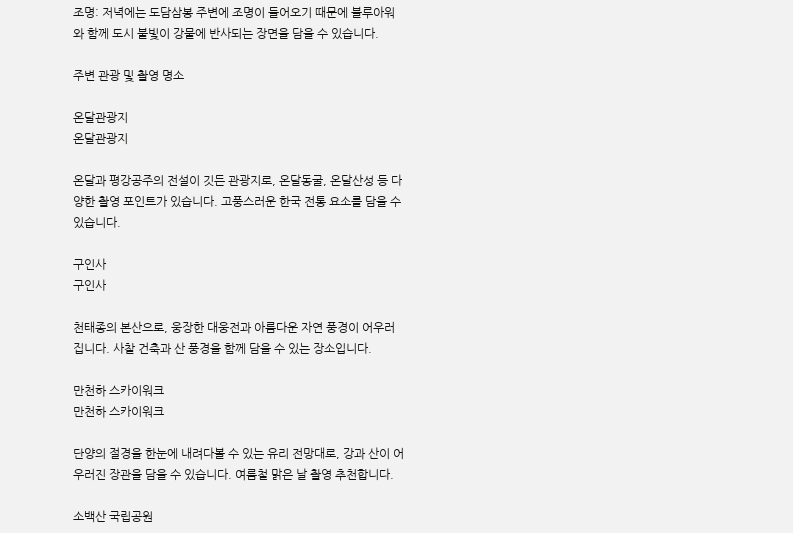조명: 저녁에는 도담삼봉 주변에 조명이 들어오기 때문에 블루아워와 함께 도시 불빛이 강물에 반사되는 장면을 담을 수 있습니다.

주변 관광 및 촬영 명소

온달관광지
온달관광지

온달과 평강공주의 전설이 깃든 관광지로, 온달동굴, 온달산성 등 다양한 촬영 포인트가 있습니다. 고풍스러운 한국 전통 요소를 담을 수 있습니다.

구인사
구인사

천태종의 본산으로, 웅장한 대웅전과 아름다운 자연 풍경이 어우러집니다. 사찰 건축과 산 풍경을 함께 담을 수 있는 장소입니다.

만천하 스카이워크
만천하 스카이워크

단양의 절경을 한눈에 내려다볼 수 있는 유리 전망대로, 강과 산이 어우러진 장관을 담을 수 있습니다. 여름철 맑은 날 촬영 추천합니다.

소백산 국립공원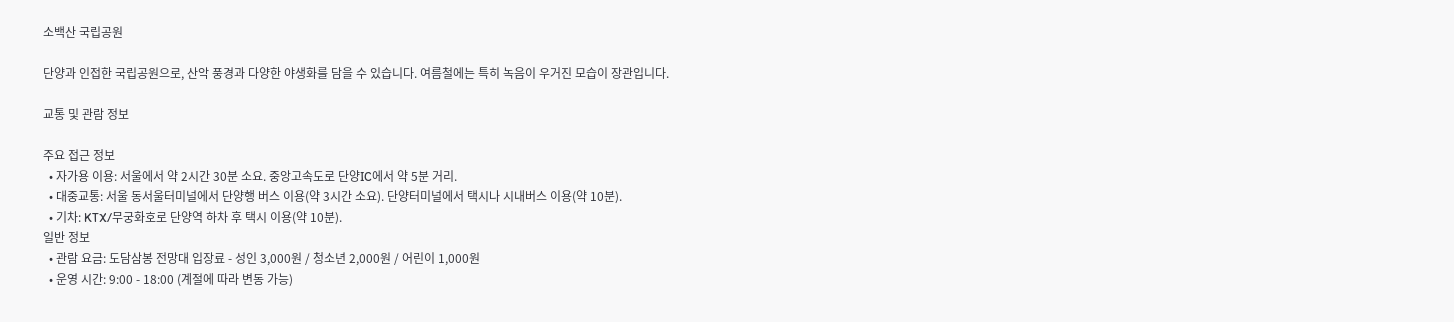소백산 국립공원

단양과 인접한 국립공원으로, 산악 풍경과 다양한 야생화를 담을 수 있습니다. 여름철에는 특히 녹음이 우거진 모습이 장관입니다.

교통 및 관람 정보

주요 접근 정보
  • 자가용 이용: 서울에서 약 2시간 30분 소요. 중앙고속도로 단양IC에서 약 5분 거리.
  • 대중교통: 서울 동서울터미널에서 단양행 버스 이용(약 3시간 소요). 단양터미널에서 택시나 시내버스 이용(약 10분).
  • 기차: KTX/무궁화호로 단양역 하차 후 택시 이용(약 10분).
일반 정보
  • 관람 요금: 도담삼봉 전망대 입장료 - 성인 3,000원 / 청소년 2,000원 / 어린이 1,000원
  • 운영 시간: 9:00 - 18:00 (계절에 따라 변동 가능)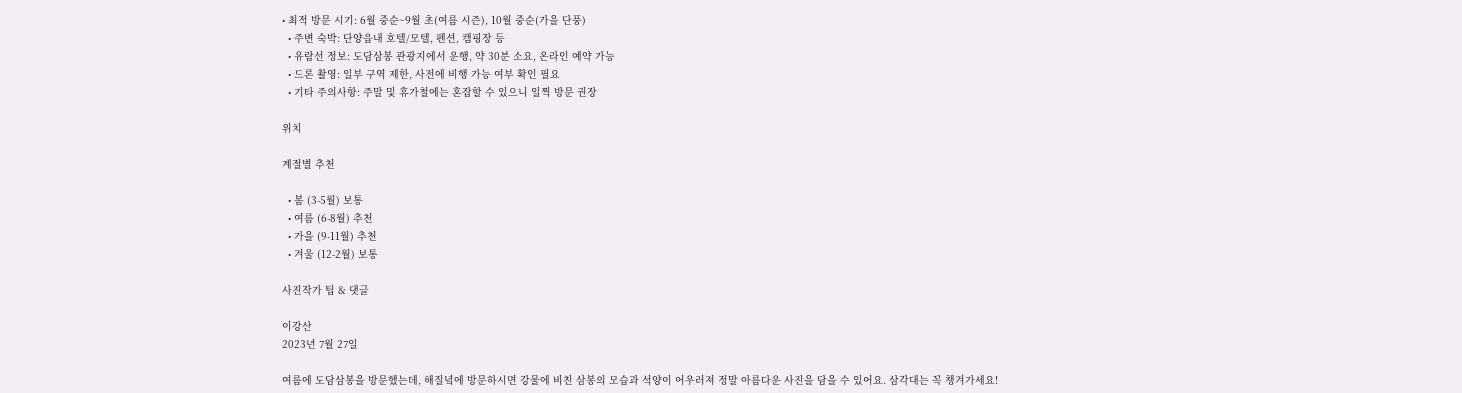• 최적 방문 시기: 6월 중순~9월 초(여름 시즌), 10월 중순(가을 단풍)
  • 주변 숙박: 단양읍내 호텔/모텔, 펜션, 캠핑장 등
  • 유람선 정보: 도담삼봉 관광지에서 운행, 약 30분 소요, 온라인 예약 가능
  • 드론 촬영: 일부 구역 제한, 사전에 비행 가능 여부 확인 필요
  • 기타 주의사항: 주말 및 휴가철에는 혼잡할 수 있으니 일찍 방문 권장

위치

계절별 추천

  • 봄 (3-5월) 보통
  • 여름 (6-8월) 추천
  • 가을 (9-11월) 추천
  • 겨울 (12-2월) 보통

사진작가 팁 & 댓글

이강산
2023년 7월 27일

여름에 도담삼봉을 방문했는데, 해질녘에 방문하시면 강물에 비친 삼봉의 모습과 석양이 어우러져 정말 아름다운 사진을 담을 수 있어요. 삼각대는 꼭 챙겨가세요!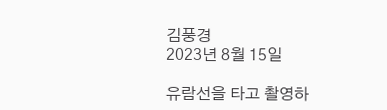김풍경
2023년 8월 15일

유람선을 타고 촬영하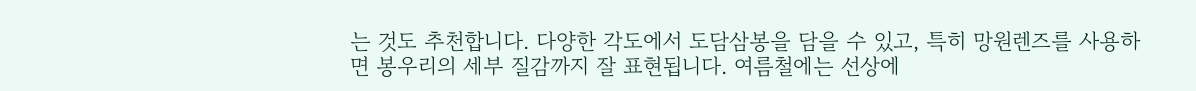는 것도 추천합니다. 다양한 각도에서 도담삼봉을 담을 수 있고, 특히 망원렌즈를 사용하면 봉우리의 세부 질감까지 잘 표현됩니다. 여름철에는 선상에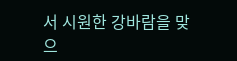서 시원한 강바람을 맞으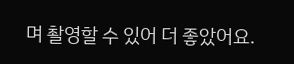며 촬영할 수 있어 더 좋았어요.